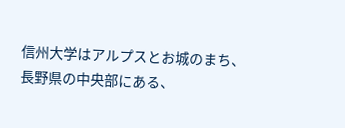信州大学はアルプスとお城のまち、長野県の中央部にある、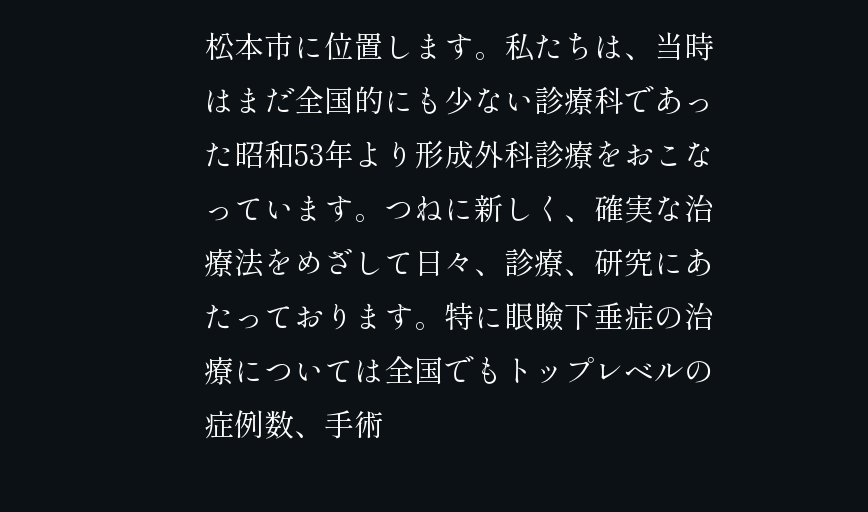松本市に位置します。私たちは、当時はまだ全国的にも少ない診療科であった昭和53年より形成外科診療をおこなっています。つねに新しく、確実な治療法をめざして日々、診療、研究にあたっております。特に眼瞼下垂症の治療については全国でもトップレベルの症例数、手術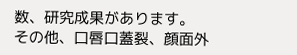数、研究成果があります。
その他、口唇口蓋裂、顔面外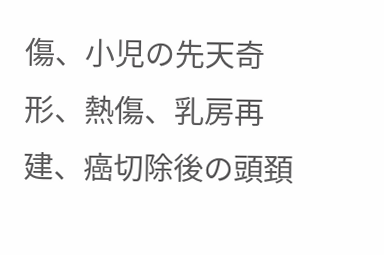傷、小児の先天奇形、熱傷、乳房再建、癌切除後の頭頚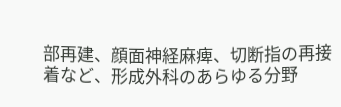部再建、顔面神経麻痺、切断指の再接着など、形成外科のあらゆる分野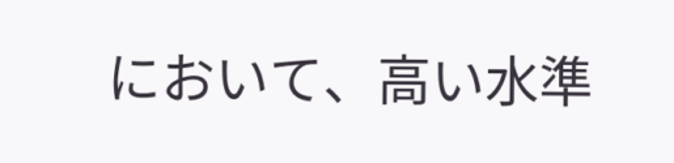において、高い水準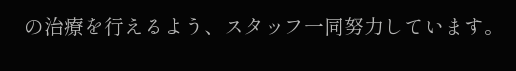の治療を行えるよう、スタッフ一同努力しています。